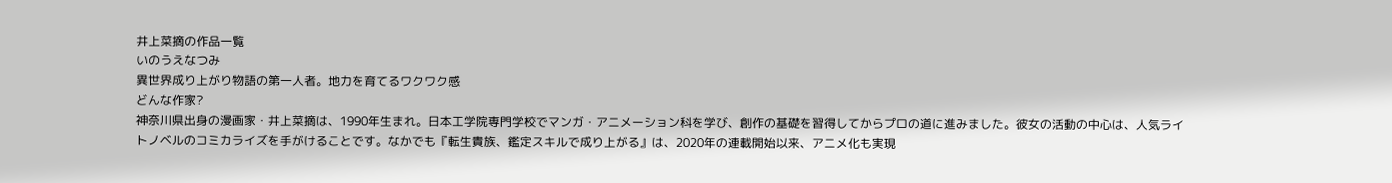井上菜摘の作品一覧
いのうえなつみ
異世界成り上がり物語の第一人者。地力を育てるワクワク感
どんな作家?
神奈川県出身の漫画家・井上菜摘は、1990年生まれ。日本工学院専門学校でマンガ・アニメーション科を学び、創作の基礎を習得してからプロの道に進みました。彼女の活動の中心は、人気ライトノベルのコミカライズを手がけることです。なかでも『転生貴族、鑑定スキルで成り上がる』は、2020年の連載開始以来、アニメ化も実現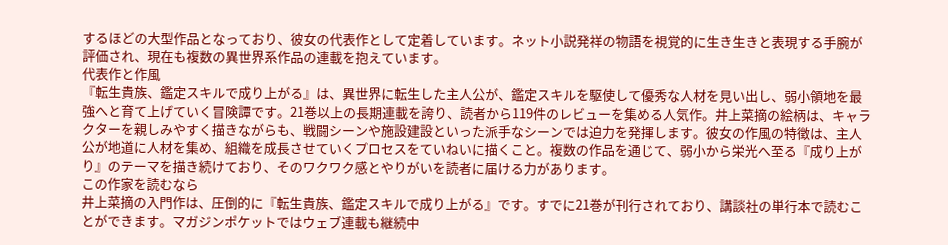するほどの大型作品となっており、彼女の代表作として定着しています。ネット小説発祥の物語を視覚的に生き生きと表現する手腕が評価され、現在も複数の異世界系作品の連載を抱えています。
代表作と作風
『転生貴族、鑑定スキルで成り上がる』は、異世界に転生した主人公が、鑑定スキルを駆使して優秀な人材を見い出し、弱小領地を最強へと育て上げていく冒険譚です。21巻以上の長期連載を誇り、読者から119件のレビューを集める人気作。井上菜摘の絵柄は、キャラクターを親しみやすく描きながらも、戦闘シーンや施設建設といった派手なシーンでは迫力を発揮します。彼女の作風の特徴は、主人公が地道に人材を集め、組織を成長させていくプロセスをていねいに描くこと。複数の作品を通じて、弱小から栄光へ至る『成り上がり』のテーマを描き続けており、そのワクワク感とやりがいを読者に届ける力があります。
この作家を読むなら
井上菜摘の入門作は、圧倒的に『転生貴族、鑑定スキルで成り上がる』です。すでに21巻が刊行されており、講談社の単行本で読むことができます。マガジンポケットではウェブ連載も継続中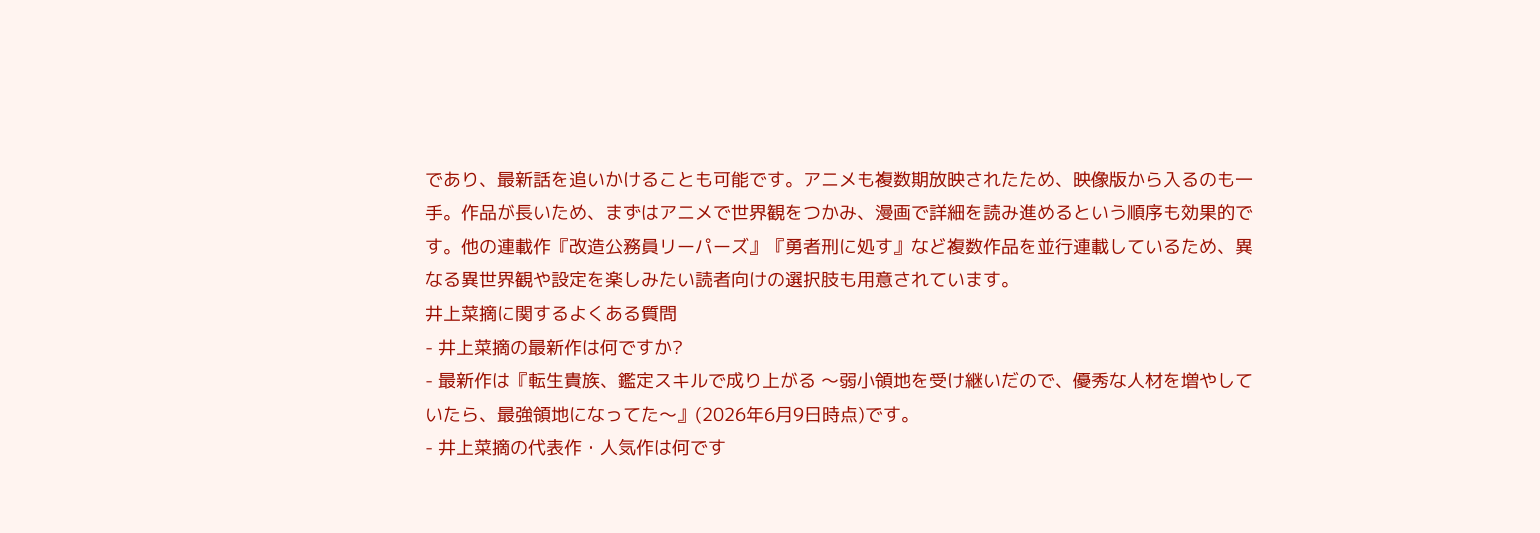であり、最新話を追いかけることも可能です。アニメも複数期放映されたため、映像版から入るのも一手。作品が長いため、まずはアニメで世界観をつかみ、漫画で詳細を読み進めるという順序も効果的です。他の連載作『改造公務員リーパーズ』『勇者刑に処す』など複数作品を並行連載しているため、異なる異世界観や設定を楽しみたい読者向けの選択肢も用意されています。
井上菜摘に関するよくある質問
- 井上菜摘の最新作は何ですか?
- 最新作は『転生貴族、鑑定スキルで成り上がる 〜弱小領地を受け継いだので、優秀な人材を増やしていたら、最強領地になってた〜』(2026年6月9日時点)です。
- 井上菜摘の代表作・人気作は何です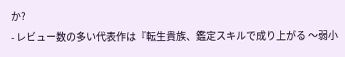か?
- レビュー数の多い代表作は『転生貴族、鑑定スキルで成り上がる 〜弱小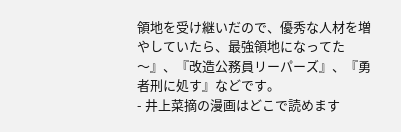領地を受け継いだので、優秀な人材を増やしていたら、最強領地になってた〜』、『改造公務員リーパーズ』、『勇者刑に処す』などです。
- 井上菜摘の漫画はどこで読めます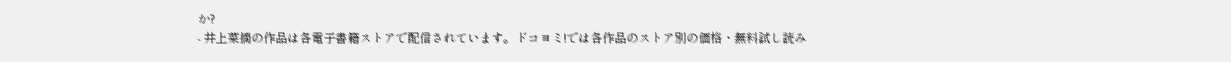か?
- 井上菜摘の作品は各電子書籍ストアで配信されています。ドコヨミ!では各作品のストア別の価格・無料試し読み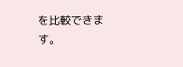を比較できます。